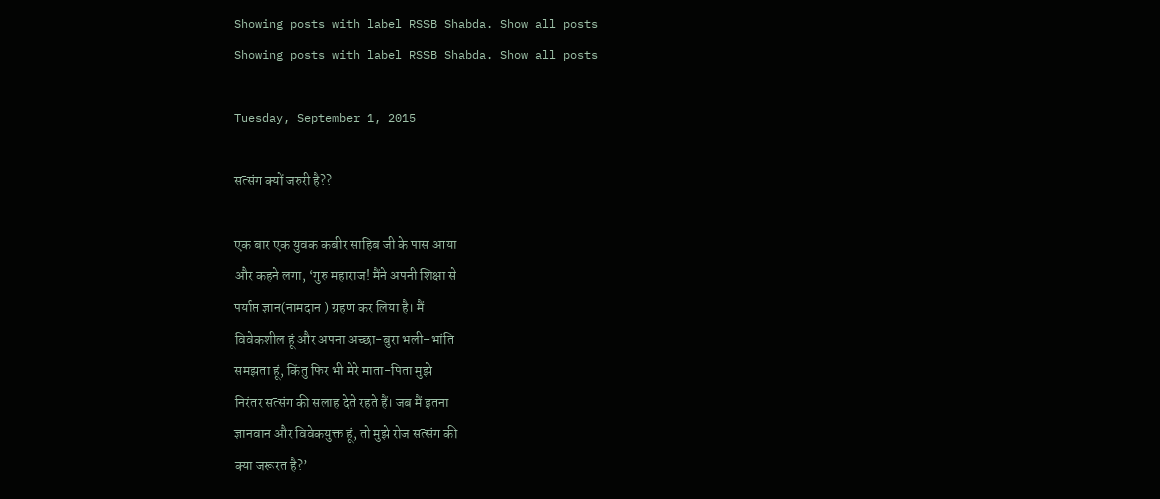Showing posts with label RSSB Shabda. Show all posts
Showing posts with label RSSB Shabda. Show all posts

Tuesday, September 1, 2015

सत्संग क्यों जरुरी है??

एक बार एक युवक कबीर साहिब जी के पास आया
और कहने लगा, ‘गुरु महाराज! मैंने अपनी शिक्षा से
पर्याप्त ज्ञान(नामदान ) ग्रहण कर लिया है। मैं
विवेकशील हूं और अपना अच्छा-बुरा भली-भांति
समझता हूं, किंतु फिर भी मेरे माता-पिता मुझे
निरंतर सत्संग की सलाह देते रहते हैं। जब मैं इतना
ज्ञानवान और विवेकयुक्त हूं, तो मुझे रोज सत्संग की
क्या जरूरत है?’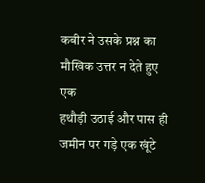कबीर ने उसके प्रश्न का मौखिक उत्तर न देते हुए एक
हथौड़ी उठाई और पास ही जमीन पर गड़े एक खूंटे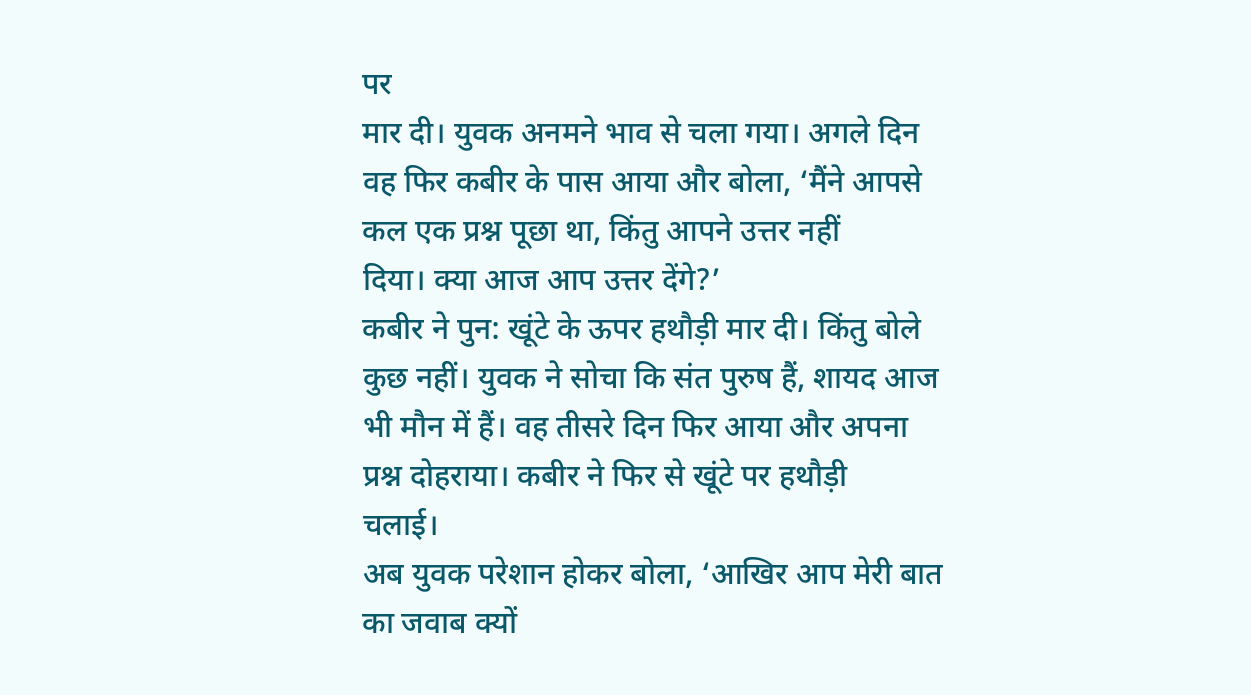पर
मार दी। युवक अनमने भाव से चला गया। अगले दिन
वह फिर कबीर के पास आया और बोला, ‘मैंने आपसे
कल एक प्रश्न पूछा था, किंतु आपने उत्तर नहीं
दिया। क्या आज आप उत्तर देंगे?’
कबीर ने पुन: खूंटे के ऊपर हथौड़ी मार दी। किंतु बोले
कुछ नहीं। युवक ने सोचा कि संत पुरुष हैं, शायद आज
भी मौन में हैं। वह तीसरे दिन फिर आया और अपना
प्रश्न दोहराया। कबीर ने फिर से खूंटे पर हथौड़ी
चलाई।
अब युवक परेशान होकर बोला, ‘आखिर आप मेरी बात
का जवाब क्यों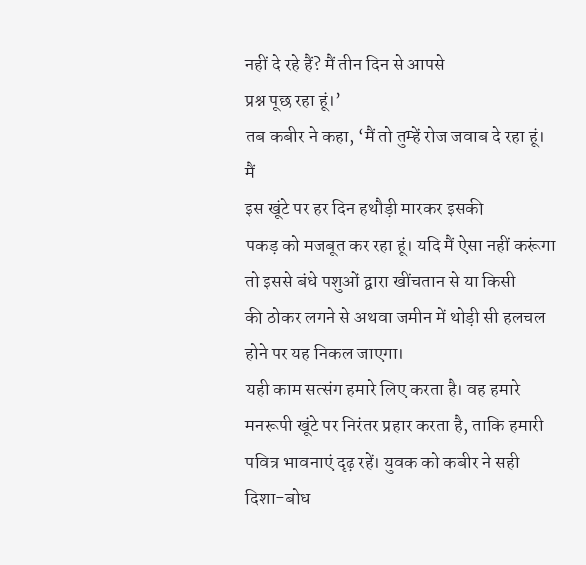नहीं दे रहे हैं? मैं तीन दिन से आपसे
प्रश्न पूछ रहा हूं।’
तब कबीर ने कहा, ‘मैं तो तुम्हें रोज जवाब दे रहा हूं। मैं
इस खूंटे पर हर दिन हथौड़ी मारकर इसकी
पकड़ को मजबूत कर रहा हूं। यदि मैं ऐसा नहीं करूंगा
तो इससे बंधे पशुओं द्वारा खींचतान से या किसी
की ठोकर लगने से अथवा जमीन में थोड़ी सी हलचल
होने पर यह निकल जाएगा।
यही काम सत्संग हमारे लिए करता है। वह हमारे
मनरूपी खूंटे पर निरंतर प्रहार करता है, ताकि हमारी
पवित्र भावनाएं दृढ़ रहें। युवक को कबीर ने सही
दिशा-बोध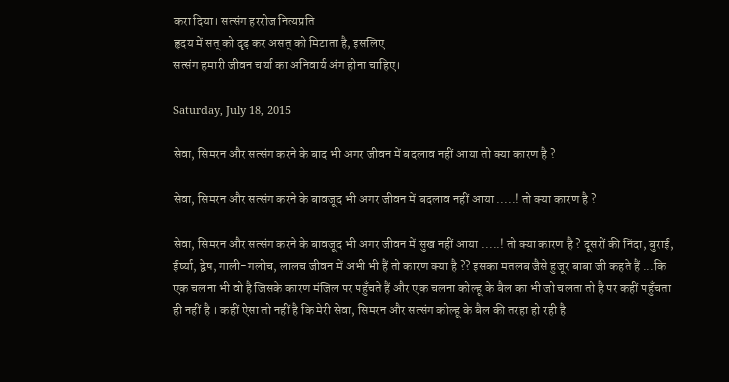करा दिया। सत्संग हररोज नित्यप्रति
हृदय में सत् को दृढ़ कर असत् को मिटाता है, इसलिए
सत्संग हमारी जीवन चर्या का अनिवार्य अंग होना चाहिए।

Saturday, July 18, 2015

सेवा, सिमरन और सत्संग करने के बाद भी अगर जीवन में बदलाव नहीं आया तो क्या कारण है ?

सेवा, सिमरन और सत्संग करने के बावजूद भी अगर जीवन में बदलाव नहीं आया .....! तो क्या कारण है ?

सेवा, सिमरन और सत्संग करने के बावजूद भी अगर जीवन में सुख नहीं आया .....! तो क्या कारण है ? दूसरों की निंदा, बुराई, ईर्ष्या, द्वेष, गाली-गलोच, लालच जीवन में अभी भी हैं तो कारण क्या है ?? इसका मतलब जैसे हुजूर बाबा जी कहते हैं ...कि एक चलना भी वो है जिसके कारण मंजिल पर पहुँचते हैं और एक चलना कोल्हू के बैल का भी जो चलता तो है पर कहीं पहुँचता ही नहीं है । कहीं ऐसा तो नहीं है कि मेरी सेवा, सिमरन और सत्संग कोल्हू के बैल की तरहा हो रही है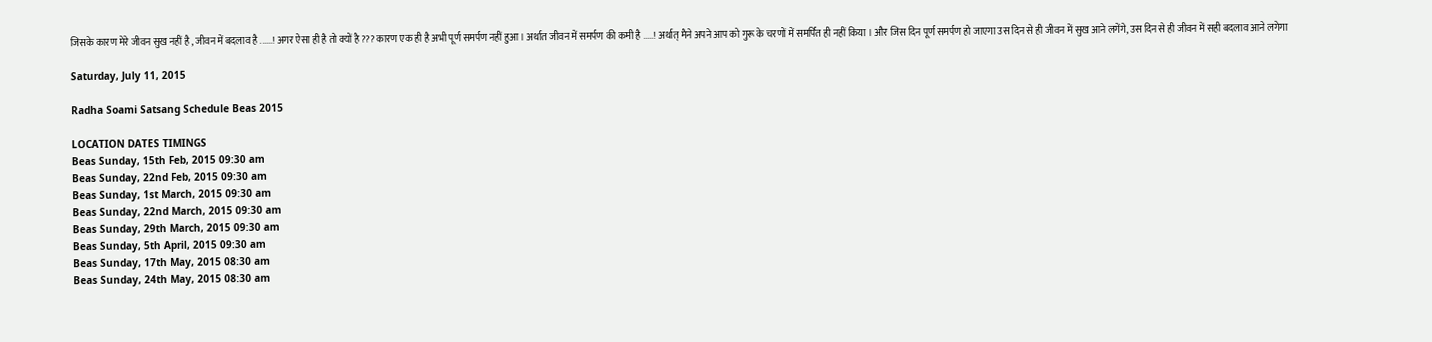जिसके कारण मेरे जीवन सुख नहीं है , जीवन में बदलाव है ......! अगर ऐसा ही है तो क्यों है ??? कारण एक ही है अभी पूर्ण समर्पण नहीं हुआ । अर्थात जीवन में समर्पण की कमी है .....! अर्थात् मैने अपने आप को गुरू के चरणों में समर्पित ही नहीं किया । और जिस दिन पूर्ण समर्पण हो जाएगा उस दिन से ही जीवन में सुख आने लगेंगे, उस दिन से ही जीवन में सही बदलाव आने लगेगा

Saturday, July 11, 2015

Radha Soami Satsang Schedule Beas 2015

LOCATION DATES TIMINGS
Beas Sunday, 15th Feb, 2015 09:30 am
Beas Sunday, 22nd Feb, 2015 09:30 am
Beas Sunday, 1st March, 2015 09:30 am
Beas Sunday, 22nd March, 2015 09:30 am
Beas Sunday, 29th March, 2015 09:30 am
Beas Sunday, 5th April, 2015 09:30 am
Beas Sunday, 17th May, 2015 08:30 am
Beas Sunday, 24th May, 2015 08:30 am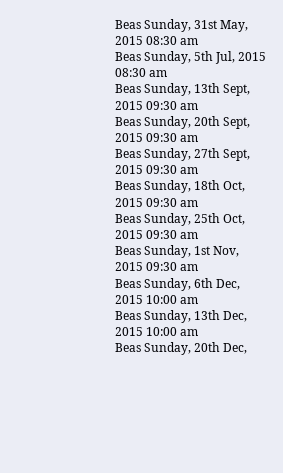Beas Sunday, 31st May, 2015 08:30 am
Beas Sunday, 5th Jul, 2015 08:30 am
Beas Sunday, 13th Sept, 2015 09:30 am
Beas Sunday, 20th Sept, 2015 09:30 am
Beas Sunday, 27th Sept, 2015 09:30 am
Beas Sunday, 18th Oct, 2015 09:30 am
Beas Sunday, 25th Oct, 2015 09:30 am
Beas Sunday, 1st Nov, 2015 09:30 am
Beas Sunday, 6th Dec, 2015 10:00 am
Beas Sunday, 13th Dec, 2015 10:00 am
Beas Sunday, 20th Dec,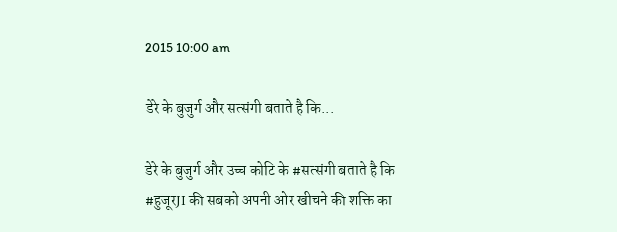2015 10:00 am

डेरे के बुजुर्ग और सत्संगी बताते है कि...

डेरे के बुजुर्ग और उच्च कोटि के #सत्संगी बताते है कि #हुजूरJI की सबको अपनी ओर खीचने की शक्ति का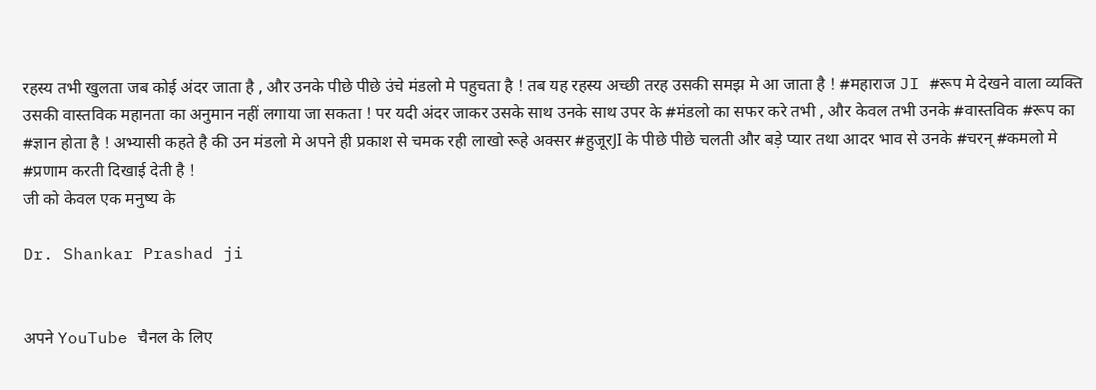रहस्य तभी खुलता जब कोई अंदर जाता है , और उनके पीछे पीछे उंचे मंडलो मे पहुचता है ! तब यह रहस्य अच्छी तरह उसकी समझ मे आ जाता है ! #महाराज JI #रूप मे देखने वाला व्यक्ति उसकी वास्तविक महानता का अनुमान नहीं लगाया जा सकता ! पर यदी अंदर जाकर उसके साथ उनके साथ उपर के #मंडलो का सफर करे तभी , और केवल तभी उनके #वास्तविक #रूप का #ज्ञान होता है ! अभ्यासी कहते है की उन मंडलो मे अपने ही प्रकाश से चमक रही लाखो रूहे अक्सर #हुजूरJI के पीछे पीछे चलती और बड़े प्यार तथा आदर भाव से उनके #चरन् #कमलो मे #प्रणाम करती दिखाई देती है !
जी को केवल एक मनुष्य के

Dr. Shankar Prashad ji


अपने YouTube चैनल के लिए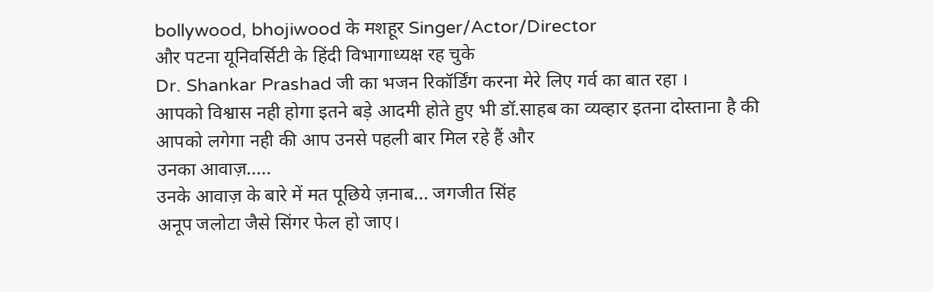bollywood, bhojiwood के मशहूर Singer/Actor/Director
और पटना यूनिवर्सिटी के हिंदी विभागाध्यक्ष रह चुके
Dr. Shankar Prashad जी का भजन रिकॉर्डिंग करना मेरे लिए गर्व का बात रहा ।
आपको विश्वास नही होगा इतने बड़े आदमी होते हुए भी डॉ.साहब का व्यव्हार इतना दोस्ताना है की आपको लगेगा नही की आप उनसे पहली बार मिल रहे हैं और
उनका आवाज़.....
उनके आवाज़ के बारे में मत पूछिये ज़नाब... जगजीत सिंह
अनूप जलोटा जैसे सिंगर फेल हो जाए।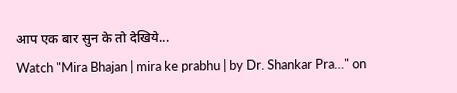आप एक बार सुन के तो देखिये...
Watch "Mira Bhajan | mira ke prabhu | by Dr. Shankar Pra…" on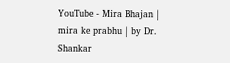YouTube - Mira Bhajan | mira ke prabhu | by Dr. Shankar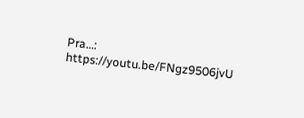Pra…: https://youtu.be/FNgz9506jvU